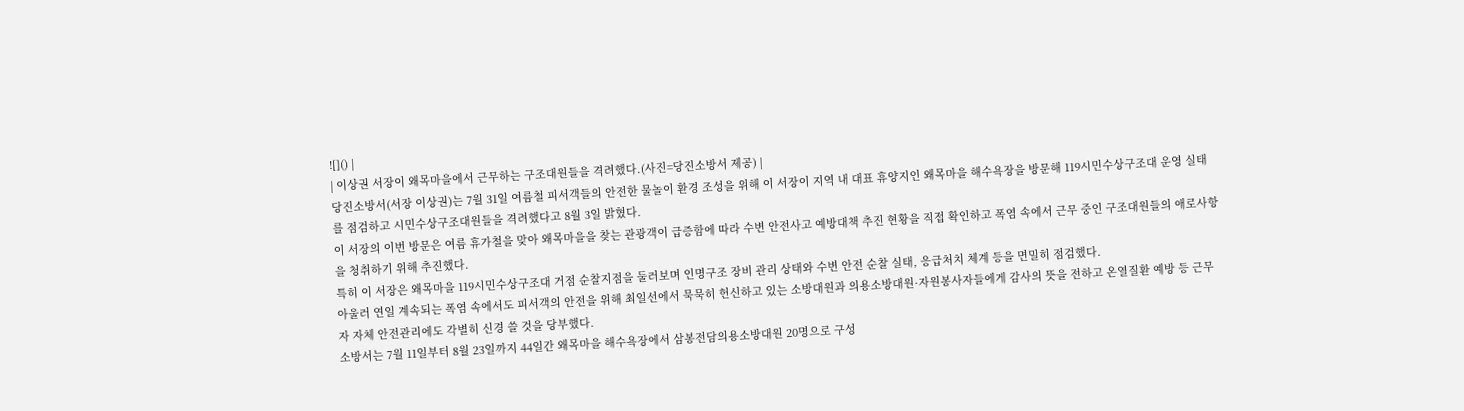![]() |
| 이상권 서장이 왜목마을에서 근무하는 구조대원들을 격려했다.(사진=당진소방서 제공) |
당진소방서(서장 이상권)는 7월 31일 여름철 피서객들의 안전한 물놀이 환경 조성을 위해 이 서장이 지역 내 대표 휴양지인 왜목마을 해수욕장을 방문해 119시민수상구조대 운영 실태를 점검하고 시민수상구조대원들을 격려했다고 8월 3일 밝혔다.
이 서장의 이번 방문은 여름 휴가철을 맞아 왜목마을을 찾는 관광객이 급증함에 따라 수변 안전사고 예방대책 추진 현황을 직접 확인하고 폭염 속에서 근무 중인 구조대원들의 애로사항을 청취하기 위해 추진했다.
특히 이 서장은 왜목마을 119시민수상구조대 거점 순찰지점을 둘러보며 인명구조 장비 관리 상태와 수변 안전 순찰 실태, 응급처치 체계 등을 면밀히 점검했다.
아울러 연일 계속되는 폭염 속에서도 피서객의 안전을 위해 최일선에서 묵묵히 헌신하고 있는 소방대원과 의용소방대원·자원봉사자들에게 감사의 뜻을 전하고 온열질환 예방 등 근무자 자체 안전관리에도 각별히 신경 쓸 것을 당부했다.
소방서는 7월 11일부터 8월 23일까지 44일간 왜목마을 해수욕장에서 삼봉전담의용소방대원 20명으로 구성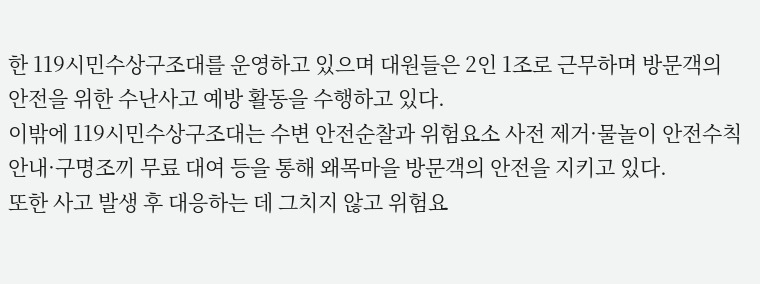한 119시민수상구조대를 운영하고 있으며 대원들은 2인 1조로 근무하며 방문객의 안전을 위한 수난사고 예방 활동을 수행하고 있다.
이밖에 119시민수상구조대는 수변 안전순찰과 위험요소 사전 제거·물놀이 안전수칙 안내·구명조끼 무료 대여 등을 통해 왜목마을 방문객의 안전을 지키고 있다.
또한 사고 발생 후 대응하는 데 그치지 않고 위험요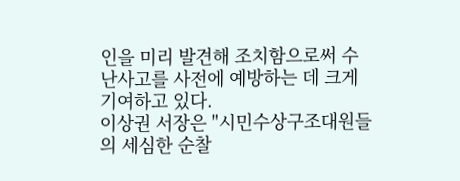인을 미리 발견해 조치함으로써 수난사고를 사전에 예방하는 데 크게 기여하고 있다.
이상권 서장은 "시민수상구조대원들의 세심한 순찰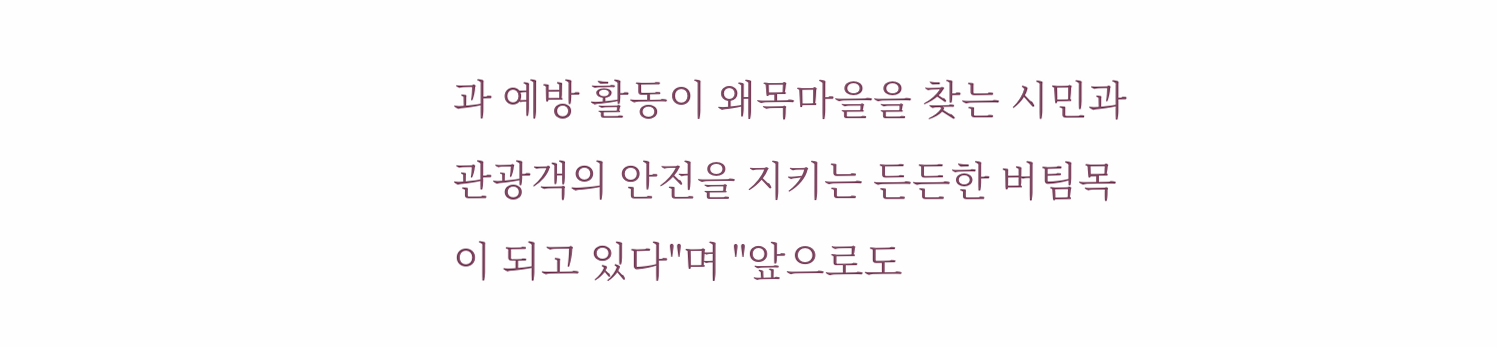과 예방 활동이 왜목마을을 찾는 시민과 관광객의 안전을 지키는 든든한 버팀목이 되고 있다"며 "앞으로도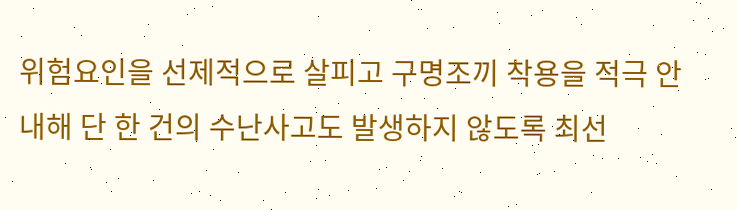위험요인을 선제적으로 살피고 구명조끼 착용을 적극 안내해 단 한 건의 수난사고도 발생하지 않도록 최선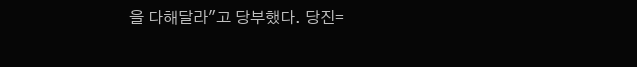을 다해달라"고 당부했다. 당진=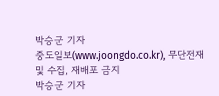박승군 기자
중도일보(www.joongdo.co.kr), 무단전재 및 수집, 재배포 금지
박승군 기자